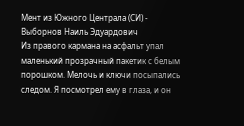Мент из Южного Централа (СИ) - Выборнов Наиль Эдуардович
Из правого кармана на асфальт упал маленький прозрачный пакетик с белым порошком. Мелочь и ключи посыпались следом. Я посмотрел ему в глаза, и он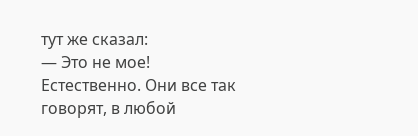тут же сказал:
— Это не мое!
Естественно. Они все так говорят, в любой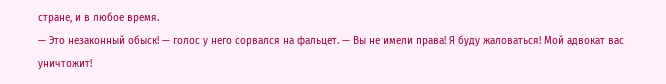стране, и в любое время.
— Это незаконный обыск! — голос у него сорвался на фальцет. — Вы не имели права! Я буду жаловаться! Мой адвокат вас уничтожит!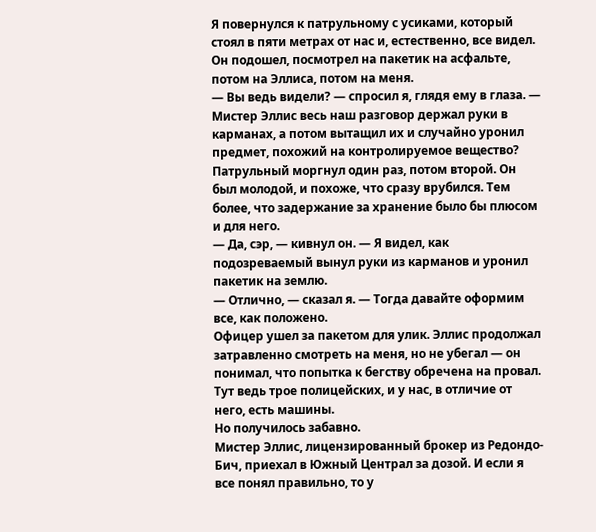Я повернулся к патрульному с усиками, который стоял в пяти метрах от нас и, естественно, все видел. Он подошел, посмотрел на пакетик на асфальте, потом на Эллиса, потом на меня.
— Вы ведь видели? — спросил я, глядя ему в глаза. — Мистер Эллис весь наш разговор держал руки в карманах, а потом вытащил их и случайно уронил предмет, похожий на контролируемое вещество?
Патрульный моргнул один раз, потом второй. Он был молодой, и похоже, что сразу врубился. Тем более, что задержание за хранение было бы плюсом и для него.
— Да, сэр, — кивнул он. — Я видел, как подозреваемый вынул руки из карманов и уронил пакетик на землю.
— Отлично, — сказал я. — Тогда давайте оформим все, как положено.
Офицер ушел за пакетом для улик. Эллис продолжал затравленно смотреть на меня, но не убегал — он понимал, что попытка к бегству обречена на провал. Тут ведь трое полицейских, и у нас, в отличие от него, есть машины.
Но получилось забавно.
Мистер Эллис, лицензированный брокер из Редондо-Бич, приехал в Южный Централ за дозой. И если я все понял правильно, то у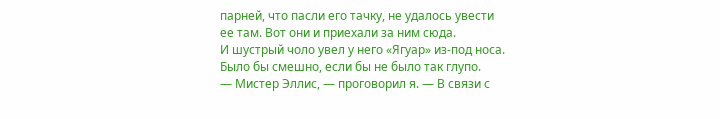парней, что пасли его тачку, не удалось увести ее там. Вот они и приехали за ним сюда.
И шустрый чоло увел у него «Ягуар» из-под носа. Было бы смешно, если бы не было так глупо.
— Мистер Эллис, — проговорил я. — В связи с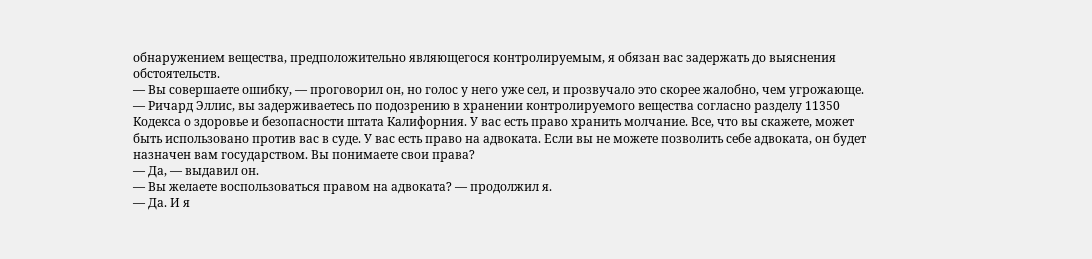обнаружением вещества, предположительно являющегося контролируемым, я обязан вас задержать до выяснения обстоятельств.
— Вы совершаете ошибку, — проговорил он, но голос у него уже сел, и прозвучало это скорее жалобно, чем угрожающе.
— Ричард Эллис, вы задерживаетесь по подозрению в хранении контролируемого вещества согласно разделу 11350 Кодекса о здоровье и безопасности штата Калифорния. У вас есть право хранить молчание. Все, что вы скажете, может быть использовано против вас в суде. У вас есть право на адвоката. Если вы не можете позволить себе адвоката, он будет назначен вам государством. Вы понимаете свои права?
— Да, — выдавил он.
— Вы желаете воспользоваться правом на адвоката? — продолжил я.
— Да. И я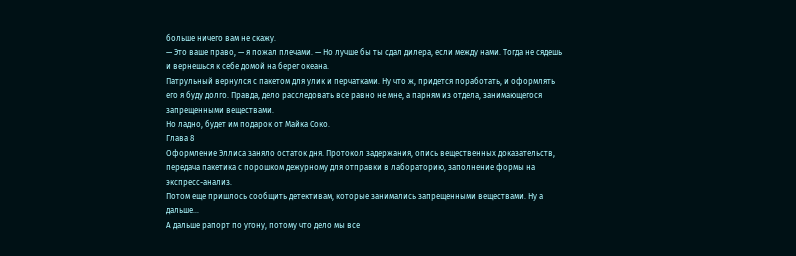больше ничего вам не скажу.
— Это ваше право, — я пожал плечами. — Но лучше бы ты сдал дилера, если между нами. Тогда не сядешь и вернешься к себе домой на берег океана.
Патрульный вернулся с пакетом для улик и перчатками. Ну что ж, придется поработать, и оформлять его я буду долго. Правда, дело расследовать все равно не мне, а парням из отдела, занимающегося запрещенными веществами.
Но ладно, будет им подарок от Майка Соко.
Глава 8
Оформление Эллиса заняло остаток дня. Протокол задержания, опись вещественных доказательств, передача пакетика с порошком дежурному для отправки в лабораторию, заполнение формы на экспресс-анализ.
Потом еще пришлось сообщить детективам, которые занимались запрещенными веществами. Ну а дальше…
А дальше рапорт по угону, потому что дело мы все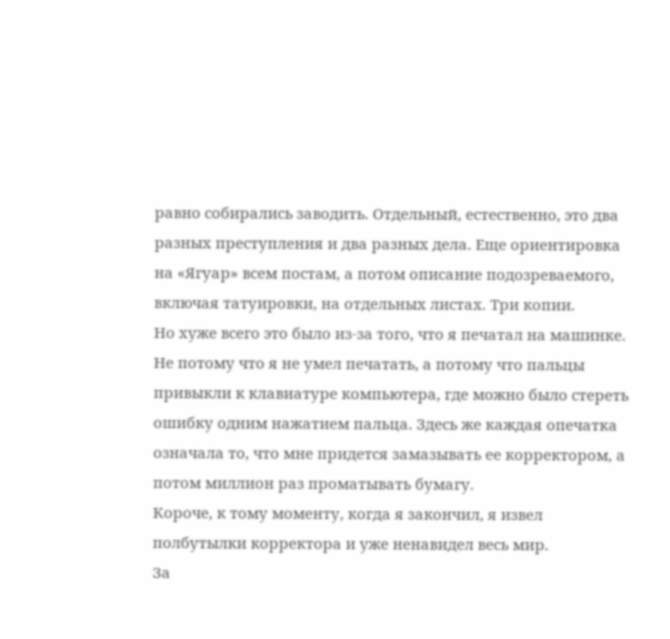равно собирались заводить. Отдельный, естественно, это два разных преступления и два разных дела. Еще ориентировка на «Ягуар» всем постам, а потом описание подозреваемого, включая татуировки, на отдельных листах. Три копии.
Но хуже всего это было из-за того, что я печатал на машинке. Не потому что я не умел печатать, а потому что пальцы привыкли к клавиатуре компьютера, где можно было стереть ошибку одним нажатием пальца. Здесь же каждая опечатка означала то, что мне придется замазывать ее корректором, а потом миллион раз проматывать бумагу.
Короче, к тому моменту, когда я закончил, я извел полбутылки корректора и уже ненавидел весь мир.
За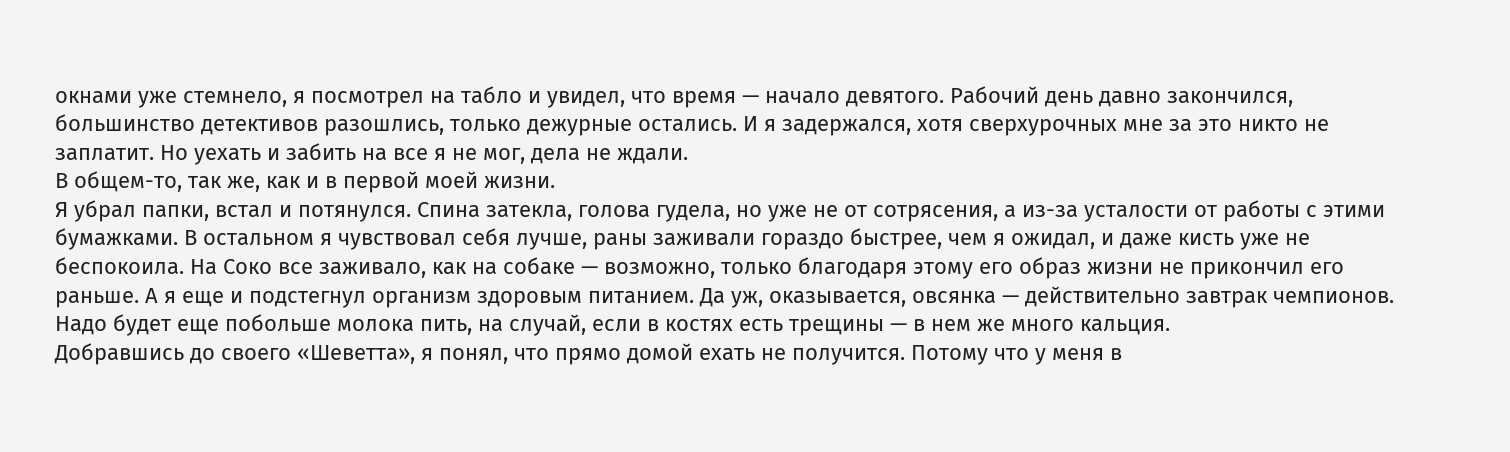окнами уже стемнело, я посмотрел на табло и увидел, что время — начало девятого. Рабочий день давно закончился, большинство детективов разошлись, только дежурные остались. И я задержался, хотя сверхурочных мне за это никто не заплатит. Но уехать и забить на все я не мог, дела не ждали.
В общем-то, так же, как и в первой моей жизни.
Я убрал папки, встал и потянулся. Спина затекла, голова гудела, но уже не от сотрясения, а из-за усталости от работы с этими бумажками. В остальном я чувствовал себя лучше, раны заживали гораздо быстрее, чем я ожидал, и даже кисть уже не беспокоила. На Соко все заживало, как на собаке — возможно, только благодаря этому его образ жизни не прикончил его раньше. А я еще и подстегнул организм здоровым питанием. Да уж, оказывается, овсянка — действительно завтрак чемпионов. Надо будет еще побольше молока пить, на случай, если в костях есть трещины — в нем же много кальция.
Добравшись до своего «Шеветта», я понял, что прямо домой ехать не получится. Потому что у меня в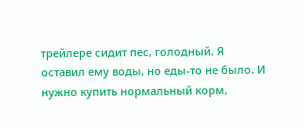трейлере сидит пес, голодный. Я оставил ему воды, но еды-то не было. И нужно купить нормальный корм,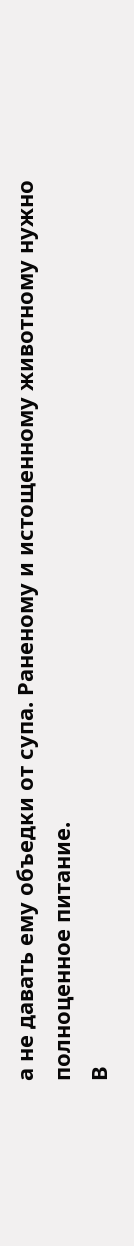а не давать ему объедки от супа. Раненому и истощенному животному нужно полноценное питание.
В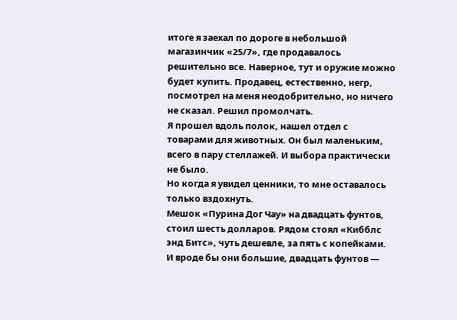итоге я заехал по дороге в небольшой магазинчик «25/7», где продавалось решительно все. Наверное, тут и оружие можно будет купить. Продавец, естественно, негр, посмотрел на меня неодобрительно, но ничего не сказал. Решил промолчать.
Я прошел вдоль полок, нашел отдел с товарами для животных. Он был маленьким, всего в пару стеллажей. И выбора практически не было.
Но когда я увидел ценники, то мне оставалось только вздохнуть.
Мешок «Пурина Дог Чау» на двадцать фунтов, стоил шесть долларов. Рядом стоял «Кибблс энд Битс», чуть дешевле, за пять с копейками. И вроде бы они большие, двадцать фунтов —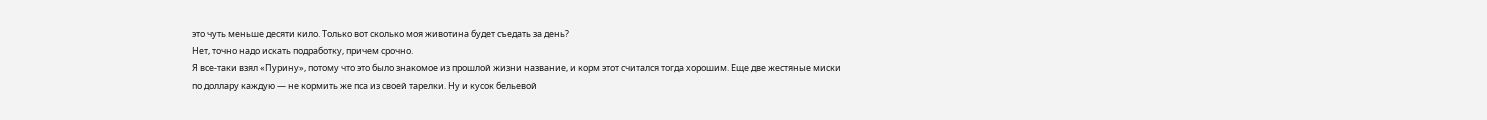это чуть меньше десяти кило. Только вот сколько моя животина будет съедать за день?
Нет, точно надо искать подработку, причем срочно.
Я все-таки взял «Пурину», потому что это было знакомое из прошлой жизни название, и корм этот считался тогда хорошим. Еще две жестяные миски по доллару каждую — не кормить же пса из своей тарелки. Ну и кусок бельевой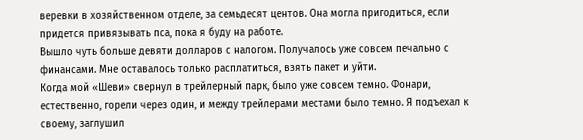веревки в хозяйственном отделе, за семьдесят центов. Она могла пригодиться, если придется привязывать пса, пока я буду на работе.
Вышло чуть больше девяти долларов с налогом. Получалось уже совсем печально с финансами. Мне оставалось только расплатиться, взять пакет и уйти.
Когда мой «Шеви» свернул в трейлерный парк, было уже совсем темно. Фонари, естественно, горели через один, и между трейлерами местами было темно. Я подъехал к своему, заглушил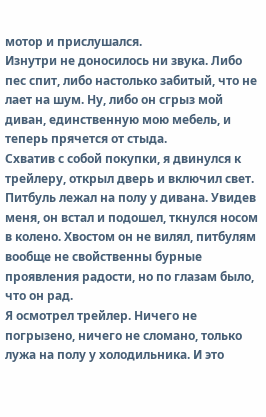мотор и прислушался.
Изнутри не доносилось ни звука. Либо пес спит, либо настолько забитый, что не лает на шум. Ну, либо он сгрыз мой диван, единственную мою мебель, и теперь прячется от стыда.
Схватив с собой покупки, я двинулся к трейлеру, открыл дверь и включил свет. Питбуль лежал на полу у дивана. Увидев меня, он встал и подошел, ткнулся носом в колено. Хвостом он не вилял, питбулям вообще не свойственны бурные проявления радости, но по глазам было, что он рад.
Я осмотрел трейлер. Ничего не погрызено, ничего не сломано, только лужа на полу у холодильника. И это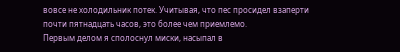вовсе не холодильник потек. Учитывая, что пес просидел взаперти почти пятнадцать часов, это более чем приемлемо.
Первым делом я сполоснул миски, насыпал в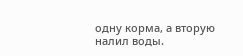одну корма, а вторую налил воды.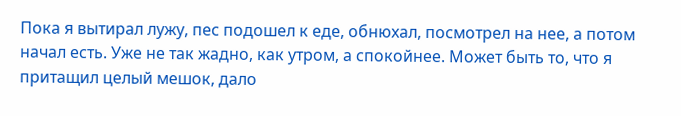Пока я вытирал лужу, пес подошел к еде, обнюхал, посмотрел на нее, а потом начал есть. Уже не так жадно, как утром, а спокойнее. Может быть то, что я притащил целый мешок, дало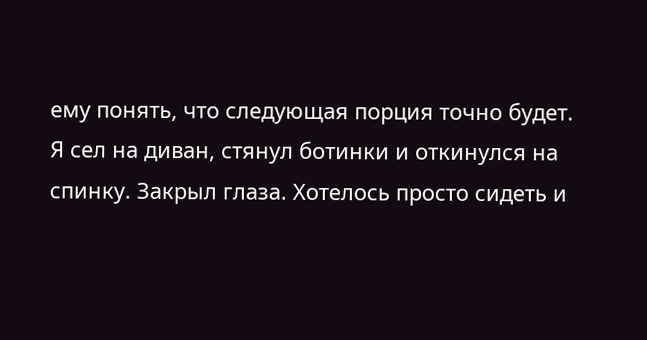ему понять, что следующая порция точно будет.
Я сел на диван, стянул ботинки и откинулся на спинку. Закрыл глаза. Хотелось просто сидеть и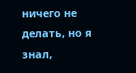ничего не делать, но я знал,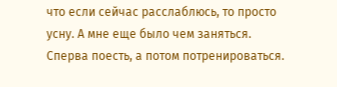что если сейчас расслаблюсь, то просто усну. А мне еще было чем заняться.
Сперва поесть, а потом потренироваться.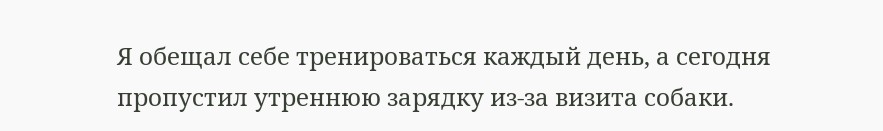Я обещал себе тренироваться каждый день, а сегодня пропустил утреннюю зарядку из-за визита собаки.